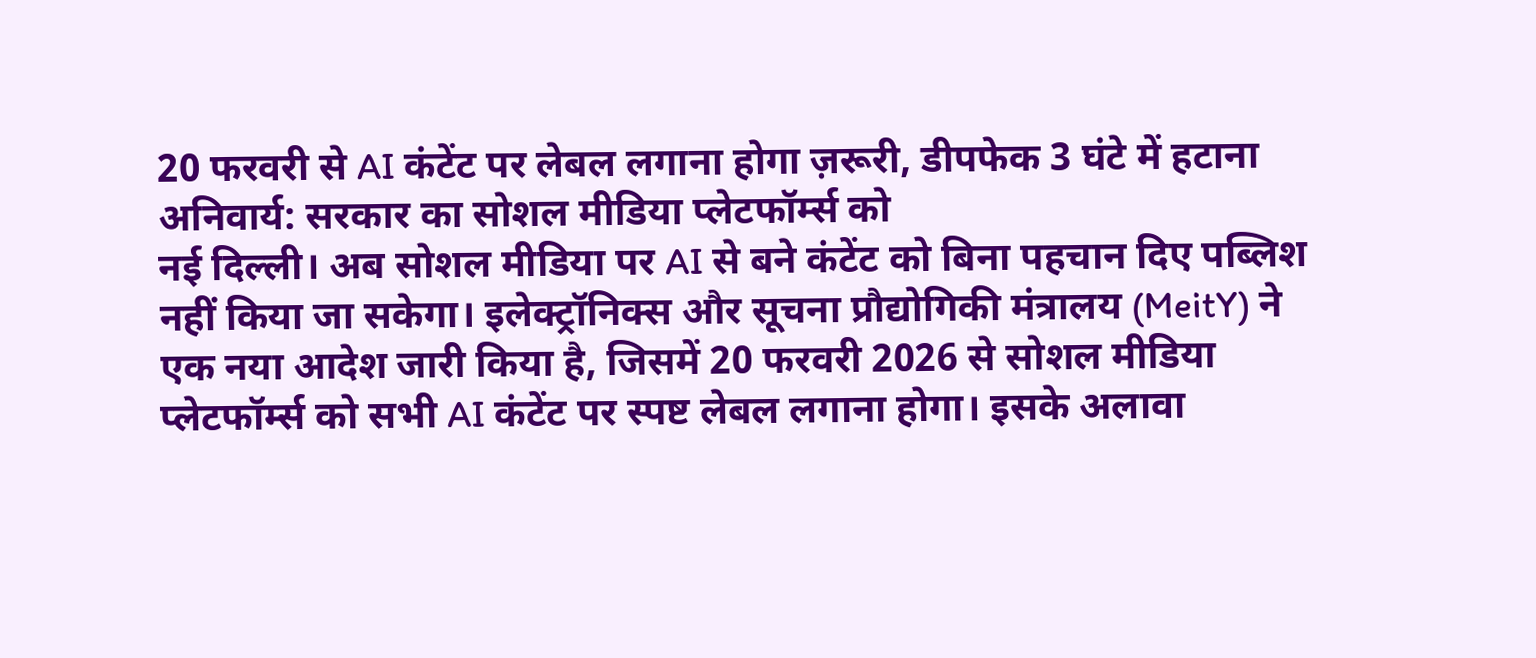20 फरवरी से AI कंटेंट पर लेबल लगाना होगा ज़रूरी, डीपफेक 3 घंटे में हटाना अनिवार्य: सरकार का सोशल मीडिया प्लेटफॉर्म्स को
नई दिल्ली। अब सोशल मीडिया पर AI से बने कंटेंट को बिना पहचान दिए पब्लिश नहीं किया जा सकेगा। इलेक्ट्रॉनिक्स और सूचना प्रौद्योगिकी मंत्रालय (MeitY) ने एक नया आदेश जारी किया है, जिसमें 20 फरवरी 2026 से सोशल मीडिया प्लेटफॉर्म्स को सभी AI कंटेंट पर स्पष्ट लेबल लगाना होगा। इसके अलावा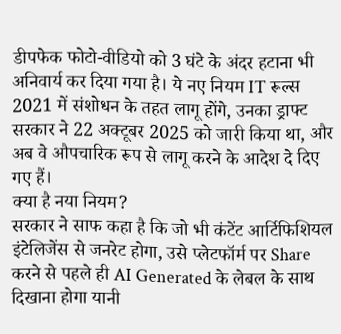डीपफेक फोटो-वीडियो को 3 घंटे के अंदर हटाना भी अनिवार्य कर दिया गया है। ये नए नियम IT रूल्स 2021 में संशोधन के तहत लागू होंगे, उनका ड्राफ्ट सरकार ने 22 अक्टूबर 2025 को जारी किया था, और अब वे औपचारिक रूप से लागू करने के आदेश दे दिए गए हैं।
क्या है नया नियम?
सरकार ने साफ कहा है कि जो भी कंटेंट आर्टिफिशियल इंटेलिजेंस से जनरेट होगा, उसे प्लेटफॉर्म पर Share करने से पहले ही AI Generated के लेबल के साथ दिखाना होगा यानी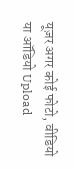यूज़र अगर कोई फोटो, वीडियो या ऑडियो Upload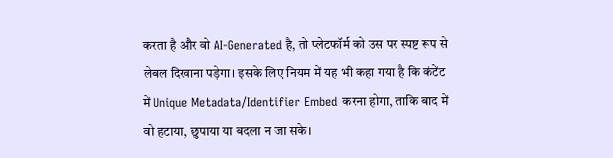करता है और वो AI-Generated है, तो प्लेटफॉर्म को उस पर स्पष्ट रूप से लेबल दिखाना पड़ेगा। इसके लिए नियम में यह भी कहा गया है कि कंटेंट में Unique Metadata/Identifier Embed करना होगा, ताकि बाद में वो हटाया, छुपाया या बदला न जा सके।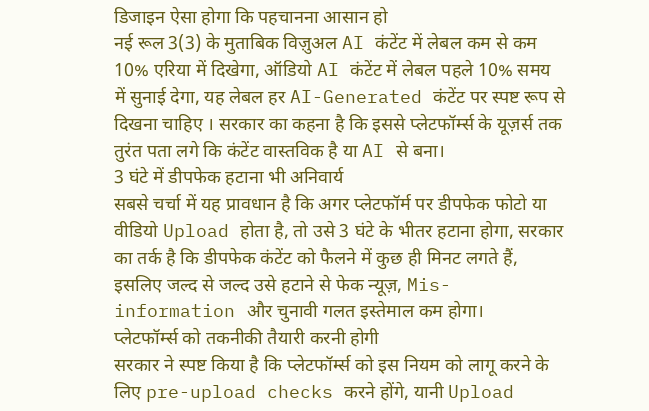डिजाइन ऐसा होगा कि पहचानना आसान हो
नई रूल 3(3) के मुताबिक विज़ुअल AI कंटेंट में लेबल कम से कम 10% एरिया में दिखेगा, ऑडियो AI कंटेंट में लेबल पहले 10% समय में सुनाई देगा, यह लेबल हर AI-Generated कंटेंट पर स्पष्ट रूप से दिखना चाहिए । सरकार का कहना है कि इससे प्लेटफॉर्म्स के यूज़र्स तक तुरंत पता लगे कि कंटेंट वास्तविक है या AI से बना।
3 घंटे में डीपफेक हटाना भी अनिवार्य
सबसे चर्चा में यह प्रावधान है कि अगर प्लेटफॉर्म पर डीपफेक फोटो या वीडियो Upload होता है, तो उसे 3 घंटे के भीतर हटाना होगा, सरकार का तर्क है कि डीपफेक कंटेंट को फैलने में कुछ ही मिनट लगते हैं, इसलिए जल्द से जल्द उसे हटाने से फेक न्यूज़, Mis-information और चुनावी गलत इस्तेमाल कम होगा।
प्लेटफॉर्म्स को तकनीकी तैयारी करनी होगी
सरकार ने स्पष्ट किया है कि प्लेटफॉर्म्स को इस नियम को लागू करने के लिए pre-upload checks करने होंगे, यानी Upload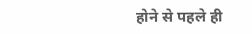होने से पहले ही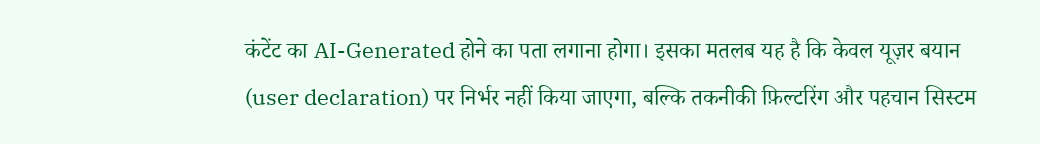कंटेंट का AI-Generated होने का पता लगाना होगा। इसका मतलब यह है कि केवल यूज़र बयान (user declaration) पर निर्भर नहीं किया जाएगा, बल्कि तकनीकी फ़िल्टरिंग और पहचान सिस्टम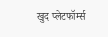खुद प्लेटफॉर्म्स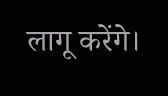लागू करेंगे।